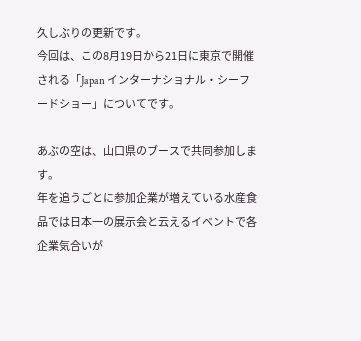久しぶりの更新です。
今回は、この8月19日から21日に東京で開催される「Japan インターナショナル・シーフードショー」についてです。

あぶの空は、山口県のブースで共同参加します。
年を追うごとに参加企業が増えている水産食品では日本一の展示会と云えるイベントで各企業気合いが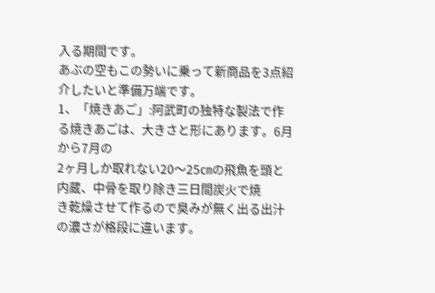入る期間です。
あぶの空もこの勢いに乗って新商品を3点紹介したいと準備万端です。
1、「焼きあご」:阿武町の独特な製法で作る焼きあごは、大きさと形にあります。6月から7月の
2ヶ月しか取れない20〜25㎝の飛魚を頭と内蔵、中骨を取り除き三日間炭火で焼
き乾燥させて作るので臭みが無く出る出汁の濃さが格段に違います。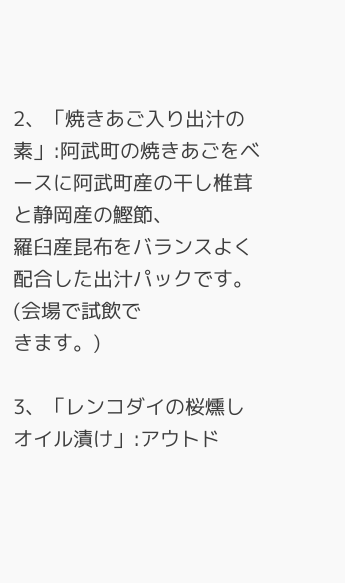2、「焼きあご入り出汁の素」:阿武町の焼きあごをベースに阿武町産の干し椎茸と静岡産の鰹節、
羅臼産昆布をバランスよく配合した出汁パックです。(会場で試飲で
きます。)

3、「レンコダイの桜燻しオイル漬け」:アウトド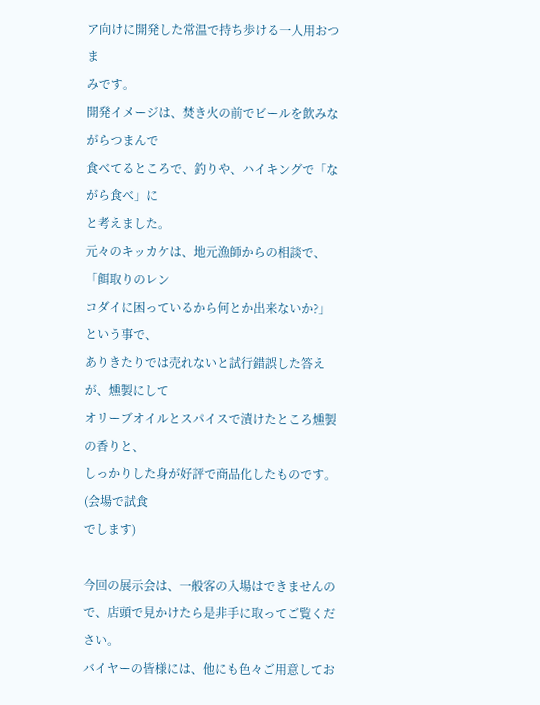ア向けに開発した常温で持ち歩ける一人用おつま
みです。
開発イメージは、焚き火の前でビールを飲みながらつまんで
食べてるところで、釣りや、ハイキングで「ながら食べ」に
と考えました。
元々のキッカケは、地元漁師からの相談で、「餌取りのレン
コダイに困っているから何とか出来ないか?」という事で、
ありきたりでは売れないと試行錯誤した答えが、燻製にして
オリーブオイルとスパイスで漬けたところ燻製の香りと、
しっかりした身が好評で商品化したものです。(会場で試食
でします)

今回の展示会は、一般客の入場はできませんので、店頭で見かけたら是非手に取ってご覧ください。
バイヤーの皆様には、他にも色々ご用意してお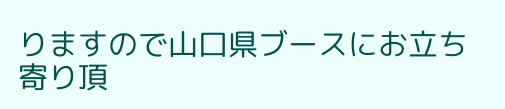りますので山口県ブースにお立ち寄り頂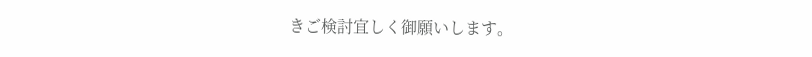きご検討宜しく御願いします。